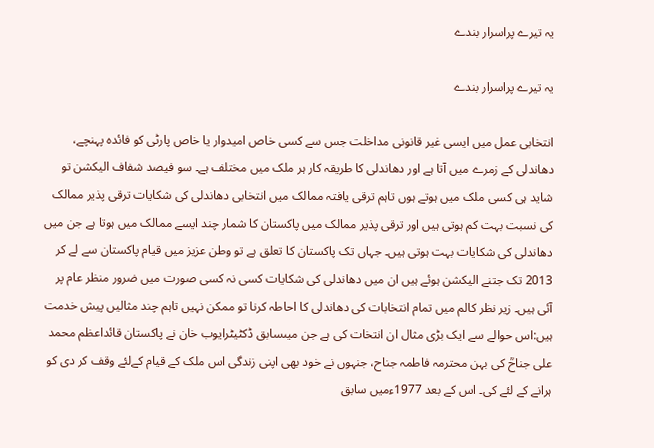یہ تیرے پراسرار بندے

یہ تیرے پراسرار بندے

انتخابی عمل میں ایسی غیر قانونی مداخلت جس سے کسی خاص امیدوار یا خاص پارٹی کو فائدہ پہنچے، دھاندلی کے زمرے میں آتا ہے اور دھاندلی کا طریقہ کار ہر ملک میں مختلف ہے۔ سو فیصد شفاف الیکشن تو شاید ہی کسی ملک میں ہوتے ہوں تاہم ترقی یافتہ ممالک میں انتخابی دھاندلی کی شکایات ترقی پذیر ممالک کی نسبت بہت کم ہوتی ہیں اور ترقی پذیر ممالک میں پاکستان کا شمار چند ایسے ممالک میں ہوتا ہے جن میں دھاندلی کی شکایات بہت ہوتی ہیں۔ جہاں تک پاکستان کا تعلق ہے تو وطن عزیز میں قیام پاکستان سے لے کر 2013 تک جتنے الیکشن ہوئے ہیں ان میں دھاندلی کی شکایات کسی نہ کسی صورت میں ضرور منظر عام پر آئی ہیں۔ زیر نظر کالم میں تمام انتخابات کی دھاندلی کا احاطہ کرنا تو ممکن نہیں تاہم چند مثالیں پیش خدمت ہیں:اس حوالے سے ایک بڑی مثال ان انتخات کی ہے جن میںسابق ڈکٹیٹرایوب خان نے پاکستان قائداعظم محمد علی جناحؒ کی بہن محترمہ فاطمہ جناح، جنہوں نے خود بھی اپنی زندگی اس ملک کے قیام کےلئے وقف کر دی کو ہرانے کے لئے کی۔ اس کے بعد 1977ءمیں سابق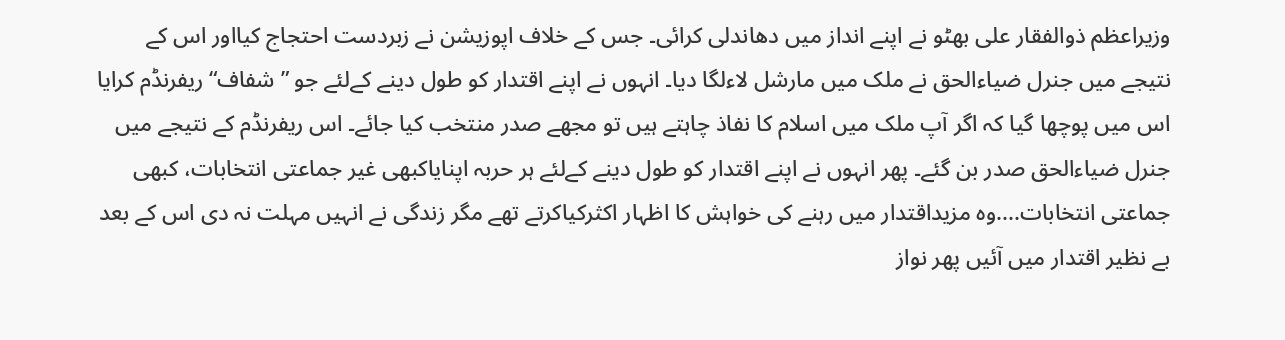وزیراعظم ذوالفقار علی بھٹو نے اپنے انداز میں دھاندلی کرائی۔ جس کے خلاف اپوزیشن نے زبردست احتجاج کیااور اس کے نتیجے میں جنرل ضیاءالحق نے ملک میں مارشل لاءلگا دیا۔ انہوں نے اپنے اقتدار کو طول دینے کےلئے جو ”شفاف“ ریفرنڈم کرایا اس میں پوچھا گیا کہ اگر آپ ملک میں اسلام کا نفاذ چاہتے ہیں تو مجھے صدر منتخب کیا جائے۔ اس ریفرنڈم کے نتیجے میں جنرل ضیاءالحق صدر بن گئے۔ پھر انہوں نے اپنے اقتدار کو طول دینے کےلئے ہر حربہ اپنایاکبھی غیر جماعتی انتخابات، کبھی جماعتی انتخابات....وہ مزیداقتدار میں رہنے کی خواہش کا اظہار اکثرکیاکرتے تھے مگر زندگی نے انہیں مہلت نہ دی اس کے بعد بے نظیر اقتدار میں آئیں پھر نواز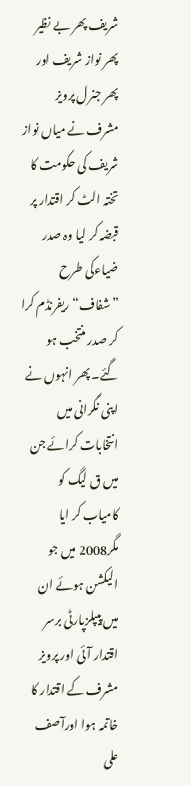شریف پھر بے نظیر پھر نواز شریف اور پھر جنرل پرویز مشرف نے میاں نواز شریف کی حکومت کا تختہ الٹ کر اقتدار پر قبضہ کر لیا وہ صدر ضیاءکی طرح ”شفاف“ریفرنڈم کرا کر صدر منتخب ہو گئے۔ پھر انہوں نے اپنی نگرانی میں انتخابات کرائے جن میں ق لیگ کو کامیاب کر ایا مگر2008 میں جو الیکشن ہوئے ان میں پیپلزپارٹی برسر اقتدار آئی اور پرویز مشرف کے اقتدار کا خاتمہ ہوا اورآصف علی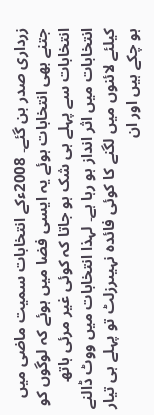زرداری صدر بن گئے۔ 2008ءکے انتخابات سمیت ماضی میں جتنے بھی انتخابات ہوئے یہ ایسی فضا میں ہوئے کہ لوگوں کو انتخابات سے پہلے ہی شک ہو جاتا کہ کوئی غیر مرئی ہاتھ انتخابات میں اثر انداز ہو رہا ہے۔ لہذا انتخابات میں ووٹ ڈالنے کیلئے لائنوں میں لگنے کا کوئی فائدہ نہیںرزلٹ تو پہلے ہی تیار ہو چکے ہیں اور ان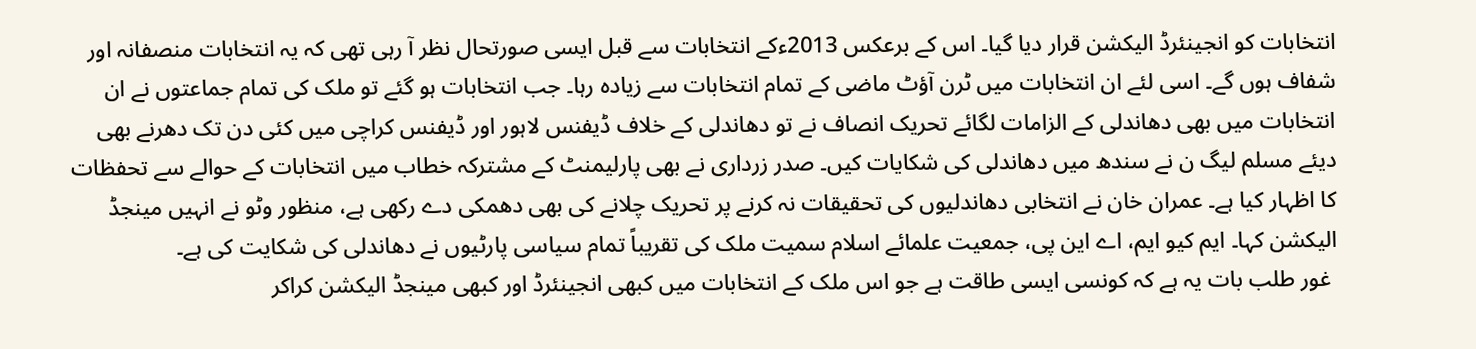انتخابات کو انجینئرڈ الیکشن قرار دیا گیا۔ اس کے برعکس 2013ءکے انتخابات سے قبل ایسی صورتحال نظر آ رہی تھی کہ یہ انتخابات منصفانہ اور شفاف ہوں گے۔ اسی لئے ان انتخابات میں ٹرن آؤٹ ماضی کے تمام انتخابات سے زیادہ رہا۔ جب انتخابات ہو گئے تو ملک کی تمام جماعتوں نے ان انتخابات میں بھی دھاندلی کے الزامات لگائے تحریک انصاف نے تو دھاندلی کے خلاف ڈیفنس لاہور اور ڈیفنس کراچی میں کئی دن تک دھرنے بھی دیئے مسلم لیگ ن نے سندھ میں دھاندلی کی شکایات کیں۔ صدر زرداری نے بھی پارلیمنٹ کے مشترکہ خطاب میں انتخابات کے حوالے سے تحفظات کا اظہار کیا ہے۔ عمران خان نے انتخابی دھاندلیوں کی تحقیقات نہ کرنے پر تحریک چلانے کی بھی دھمکی دے رکھی ہے، منظور وٹو نے انہیں مینجڈ الیکشن کہا۔ ایم کیو ایم، اے این پی، جمعیت علمائے اسلام سمیت ملک کی تقریباً تمام سیاسی پارٹیوں نے دھاندلی کی شکایت کی ہے۔
 غور طلب بات یہ ہے کہ کونسی ایسی طاقت ہے جو اس ملک کے انتخابات میں کبھی انجینئرڈ اور کبھی مینجڈ الیکشن کراکر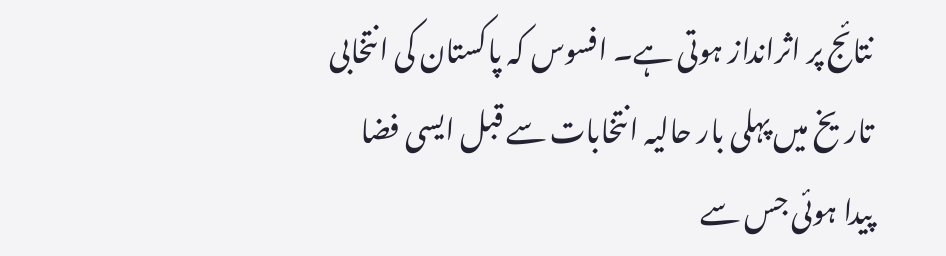نتائج پر اثرانداز ہوتی ہے۔ افسوس کہ پاکستان کی انتخابی تاریخ میں پہلی بار حالیہ انتخابات سے قبل ایسی فضا پیدا ہوئی جس سے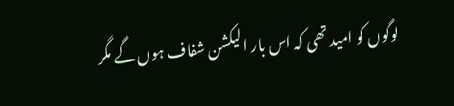لوگوں کو امید تھی کہ اس بار الیکشن شفاف ہوں گے مگر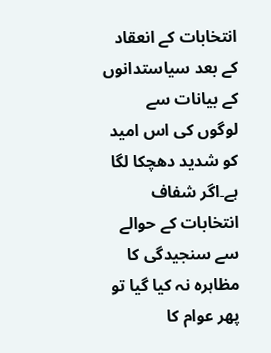انتخابات کے انعقاد کے بعد سیاستدانوں کے بیانات سے لوگوں کی اس امید کو شدید دھچکا لگا ہے۔اگر شفاف انتخابات کے حوالے سے سنجیدگی کا مظاہرہ نہ کیا گیا تو پھر عوام کا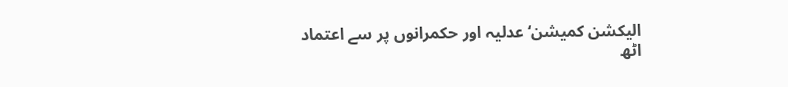الیکشن کمیشن‘عدلیہ اور حکمرانوں پر سے اعتماد اٹھ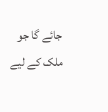جائے گا جو ملک کے لیے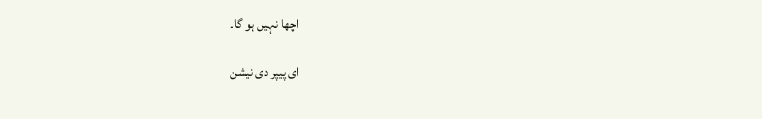اچھا نہیں ہو گا۔

ای پیپر دی نیشن